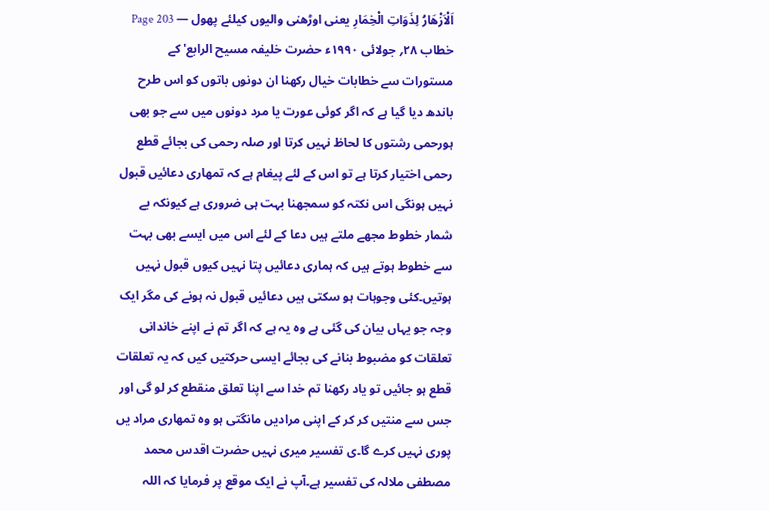اَلْاَزْھَارُ لِذَوَاتِ الْخِمَارِ یعنی اوڑھنی والیوں کیلئے پھول — Page 203
خطاب ۲۸؍ جولائی ۱۹۹۰ء حضرت خلیفہ مسیح الرابع' کے مستورات سے خطابات خیال رکھنا ان دونوں باتوں کو اس طرح باندھ دیا گیا ہے کہ اگر کوئی عورت یا مرد دونوں میں سے جو بھی ہورحمی رشتوں کا لحاظ نہیں کرتا اور صلہ رحمی کی بجائے قطع رحمی اختیار کرتا ہے تو اس کے لئے پیغام ہے کہ تمھاری دعائیں قبول نہیں ہونگی اس نکتہ کو سمجھنا بہت ہی ضروری ہے کیونکہ بے شمار خطوط مجھے ملتے ہیں دعا کے لئے اس میں ایسے بھی بہت سے خطوط ہوتے ہیں کہ ہماری دعائیں پتا نہیں کیوں قبول نہیں ہوتیں۔کئی وجوہات ہو سکتی ہیں دعائیں قبول نہ ہونے کی مگر ایک وجہ جو یہاں بیان کی گئی ہے وہ یہ ہے کہ اگر تم نے اپنے خاندانی تعلقات کو مضبوط بنانے کی بجائے ایسی حرکتیں کیں کہ یہ تعلقات قطع ہو جائیں تو یاد رکھنا تم خدا سے اپنا تعلق منقطع کر لو گی اور جس سے منتیں کر کر کے اپنی مرادیں مانگتی ہو وہ تمھاری مراد یں پوری نہیں کرے گا۔ی تفسیر میری نہیں حضرت اقدس محمد مصطفی ملالہ کی تفسیر ہے۔آپ نے ایک موقع پر فرمایا کہ اللہ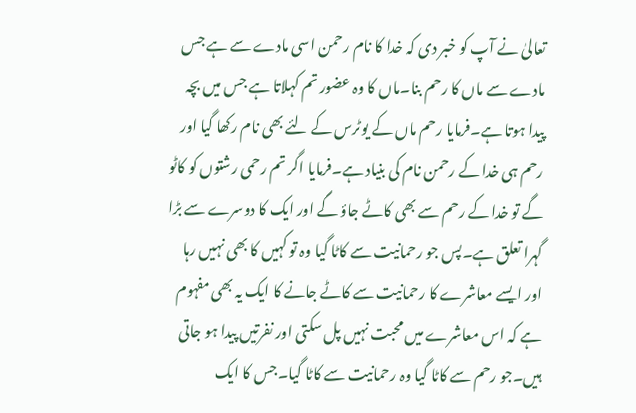تعالیٰ نے آپ کو خبر دی کہ خدا کا نام رحمن اسی مادے سے ہے جس مادے سے ماں کا رحم بنا۔ماں کا وہ عضور تم کہلاتا ہے جس میں بچہ پیدا ہوتا ہے۔فرمایا رحم ماں کے یوٹرس کے لئے بھی نام رکھا گیا اور رحم ہی خدا کے رحمن نام کی بنیاد ہے۔فرمایا اگر تم رحمی رشتوں کو کاٹو گے تو خدا کے رحم سے بھی کاٹے جاؤ گے اور ایک کا دوسرے سے بڑا گہرا تعلق ہے۔پس جو رحمانیت سے کاٹا گیا وہ تو کہیں کا بھی نہیں رہا اور ایسے معاشرے کا رحمانیت سے کاٹے جانے کا ایک یہ بھی مفہوم ہے کہ اس معاشرے میں محبت نہیں پل سکتی اور نفرتیں پیدا ہو جاتی ہیں۔جو رحم سے کاٹا گیا وہ رحمانیت سے کاٹا گیا۔جس کا ایک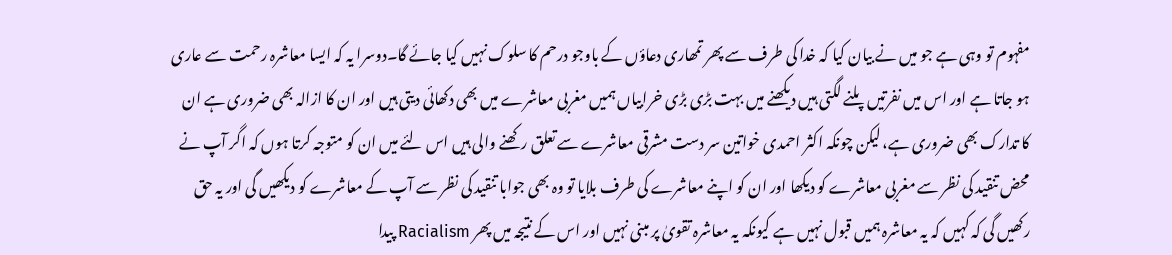مفہوم تو وہی ہے جو میں نے بیان کیا کہ خدا کی طرف سے پھر تمھاری دعاؤں کے باوجو درحم کا سلوک نہیں کیا جائے گا۔دوسرا یہ کہ ایسا معاشرہ رحمت سے عاری ہو جاتا ہے اور اس میں نفرتیں پلنے لگتی ہیں دیکھنے میں بہت بڑی بڑی خرابیاں ہمیں مغربی معاشرے میں بھی دکھائی دیتی ہیں اور ان کا ازالہ بھی ضروری ہے ان کا تدارک بھی ضروری ہے، لیکن چونکہ اکثر احمدی خواتین سر دست مشرقی معاشرے سے تعلق رکھنے والی ہیں اس لئے میں ان کو متوجہ کرتا ہوں کہ اگر آپ نے محض تنقید کی نظر سے مغربی معاشرے کو دیکھا اور ان کو اپنے معاشرے کی طرف بلایا تو وہ بھی جوابا تنقید کی نظر سے آپ کے معاشرے کو دیکھیں گی اور یہ حق رکھیں گی کہ کہیں کہ یہ معاشرہ ہمیں قبول نہیں ہے کیونکہ یہ معاشرہ تقویٰ پر مبنی نہیں اور اس کے نتیجہ میں پھر Racialism پیدا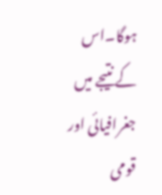ہوگا۔اس کے نتیجے میں جغرافیائی اور قومی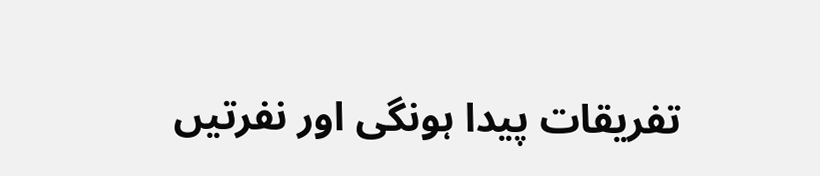تفریقات پیدا ہونگی اور نفرتیں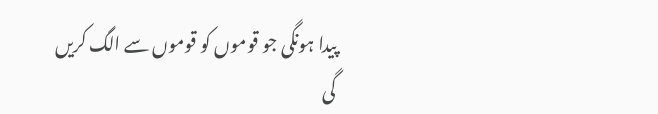پیدا ہونگی جو قوموں کو قوموں سے الگ کریں گی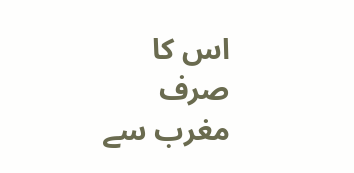اس کا صرف مغرب سے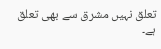تعلق نہیں مشرق سے بھی تعلق ہے۔